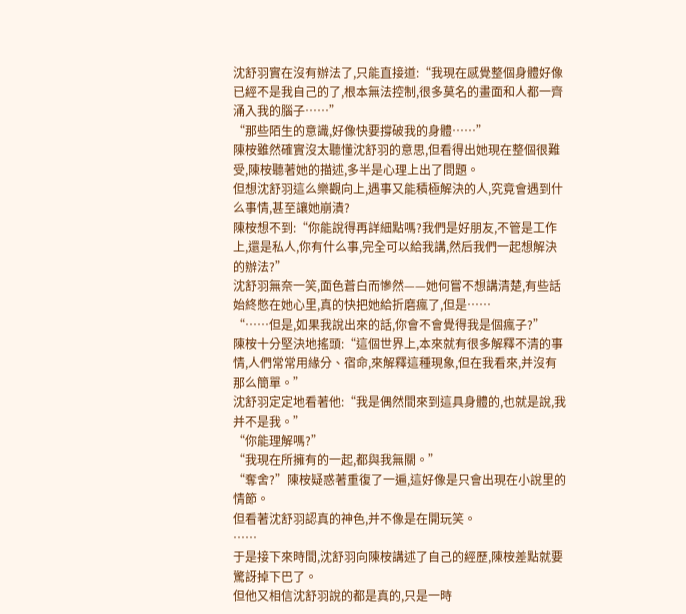沈舒羽實在沒有辦法了,只能直接道:“我現在感覺整個身體好像已經不是我自己的了,根本無法控制,很多莫名的畫面和人都一齊涌入我的腦子……”
“那些陌生的意識,好像快要撐破我的身體……”
陳桉雖然確實沒太聽懂沈舒羽的意思,但看得出她現在整個很難受,陳桉聽著她的描述,多半是心理上出了問題。
但想沈舒羽這么樂觀向上,遇事又能積極解決的人,究竟會遇到什么事情,甚至讓她崩潰?
陳桉想不到:“你能說得再詳細點嗎?我們是好朋友,不管是工作上,還是私人,你有什么事,完全可以給我講,然后我們一起想解決的辦法?”
沈舒羽無奈一笑,面色蒼白而慘然——她何嘗不想講清楚,有些話始終憋在她心里,真的快把她給折磨瘋了,但是……
“……但是,如果我說出來的話,你會不會覺得我是個瘋子?”
陳桉十分堅決地搖頭:“這個世界上,本來就有很多解釋不清的事情,人們常常用緣分、宿命,來解釋這種現象,但在我看來,并沒有那么簡單。”
沈舒羽定定地看著他:“我是偶然間來到這具身體的,也就是說,我并不是我。”
“你能理解嗎?”
“我現在所擁有的一起,都與我無關。”
“奪舍?”陳桉疑惑著重復了一遍,這好像是只會出現在小說里的情節。
但看著沈舒羽認真的神色,并不像是在開玩笑。
……
于是接下來時間,沈舒羽向陳桉講述了自己的經歷,陳桉差點就要驚訝掉下巴了。
但他又相信沈舒羽說的都是真的,只是一時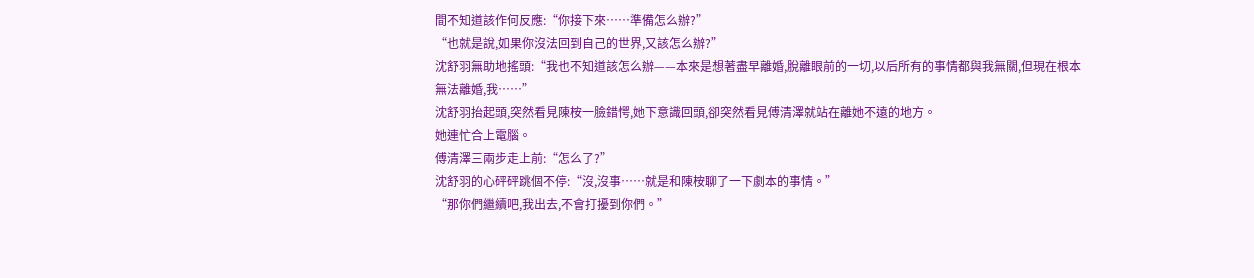間不知道該作何反應:“你接下來……準備怎么辦?”
“也就是說,如果你沒法回到自己的世界,又該怎么辦?”
沈舒羽無助地搖頭:“我也不知道該怎么辦——本來是想著盡早離婚,脫離眼前的一切,以后所有的事情都與我無關,但現在根本無法離婚,我……”
沈舒羽抬起頭,突然看見陳桉一臉錯愕,她下意識回頭,卻突然看見傅清澤就站在離她不遠的地方。
她連忙合上電腦。
傅清澤三兩步走上前:“怎么了?”
沈舒羽的心砰砰跳個不停:“沒,沒事……就是和陳桉聊了一下劇本的事情。”
“那你們繼續吧,我出去,不會打擾到你們。”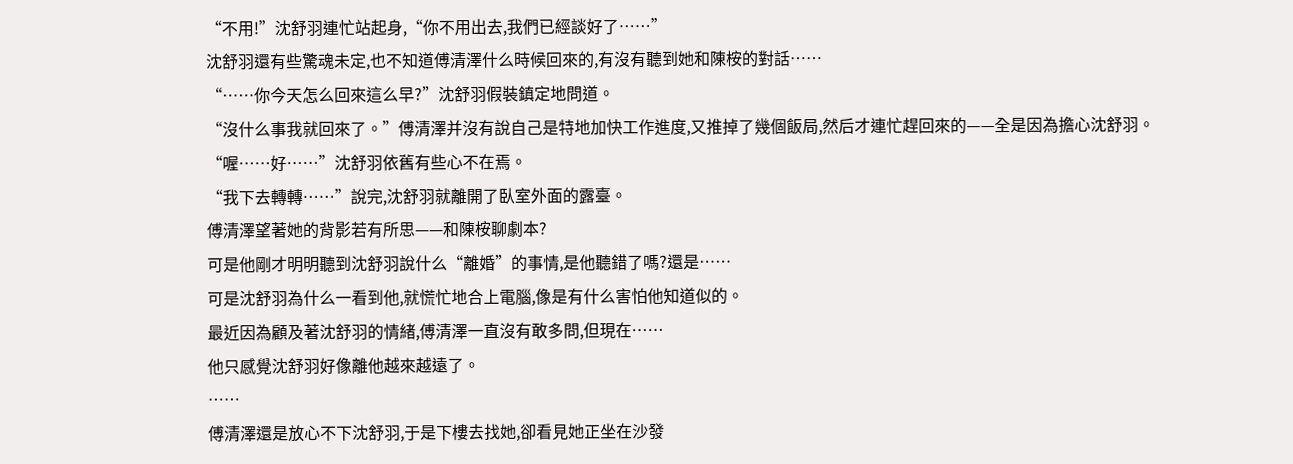“不用!”沈舒羽連忙站起身,“你不用出去,我們已經談好了……”
沈舒羽還有些驚魂未定,也不知道傅清澤什么時候回來的,有沒有聽到她和陳桉的對話……
“……你今天怎么回來這么早?”沈舒羽假裝鎮定地問道。
“沒什么事我就回來了。”傅清澤并沒有說自己是特地加快工作進度,又推掉了幾個飯局,然后才連忙趕回來的——全是因為擔心沈舒羽。
“喔……好……”沈舒羽依舊有些心不在焉。
“我下去轉轉……”說完,沈舒羽就離開了臥室外面的露臺。
傅清澤望著她的背影若有所思——和陳桉聊劇本?
可是他剛才明明聽到沈舒羽說什么“離婚”的事情,是他聽錯了嗎?還是……
可是沈舒羽為什么一看到他,就慌忙地合上電腦,像是有什么害怕他知道似的。
最近因為顧及著沈舒羽的情緒,傅清澤一直沒有敢多問,但現在……
他只感覺沈舒羽好像離他越來越遠了。
……
傅清澤還是放心不下沈舒羽,于是下樓去找她,卻看見她正坐在沙發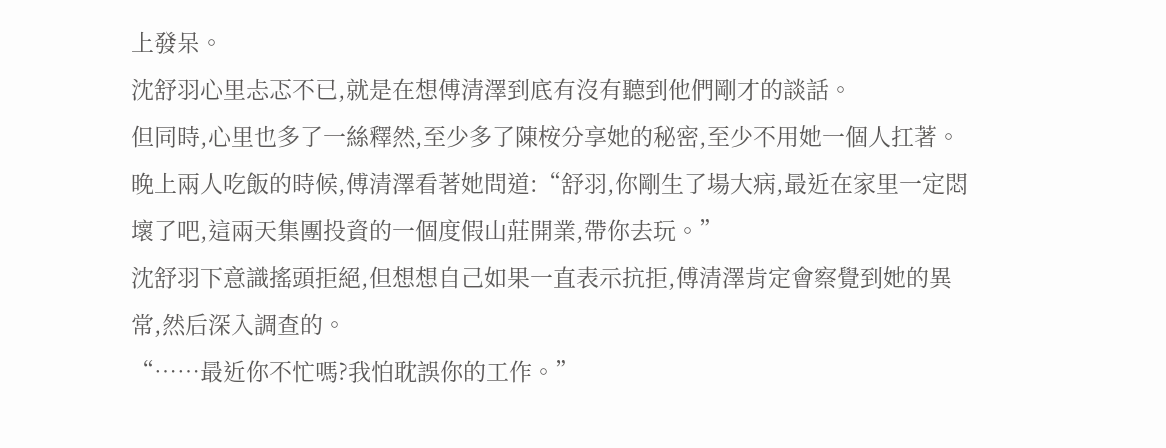上發呆。
沈舒羽心里忐忑不已,就是在想傅清澤到底有沒有聽到他們剛才的談話。
但同時,心里也多了一絲釋然,至少多了陳桉分享她的秘密,至少不用她一個人扛著。
晚上兩人吃飯的時候,傅清澤看著她問道:“舒羽,你剛生了場大病,最近在家里一定悶壞了吧,這兩天集團投資的一個度假山莊開業,帶你去玩。”
沈舒羽下意識搖頭拒絕,但想想自己如果一直表示抗拒,傅清澤肯定會察覺到她的異常,然后深入調查的。
“……最近你不忙嗎?我怕耽誤你的工作。”